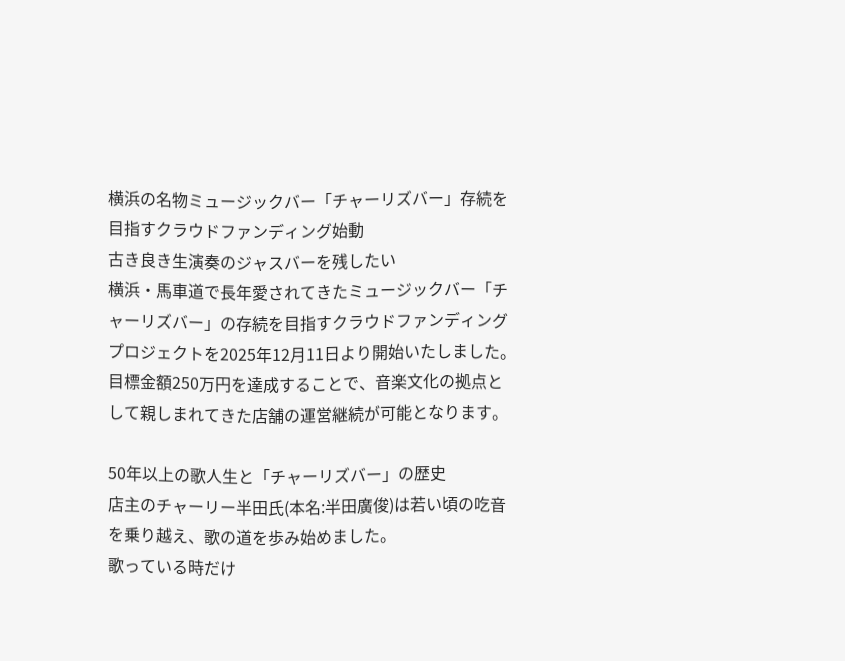横浜の名物ミュージックバー「チャーリズバー」存続を目指すクラウドファンディング始動
古き良き生演奏のジャスバーを残したい
横浜・馬車道で長年愛されてきたミュージックバー「チャーリズバー」の存続を目指すクラウドファンディングプロジェクトを2025年12月11日より開始いたしました。
目標金額250万円を達成することで、音楽文化の拠点として親しまれてきた店舗の運営継続が可能となります。

50年以上の歌人生と「チャーリズバー」の歴史
店主のチャーリー半田氏(本名:半田廣俊)は若い頃の吃音を乗り越え、歌の道を歩み始めました。
歌っている時だけ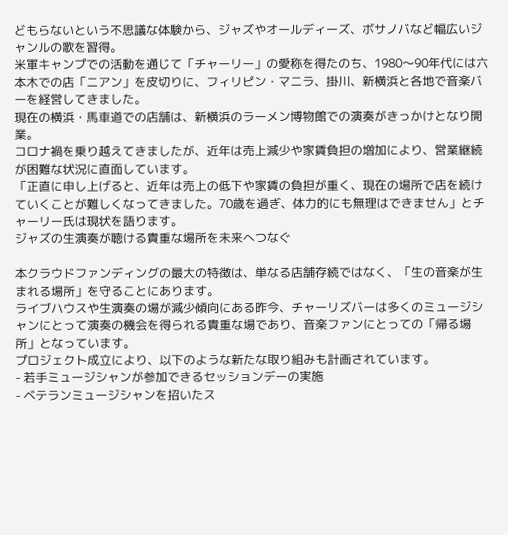どもらないという不思議な体験から、ジャズやオールディーズ、ボサノバなど幅広いジャンルの歌を習得。
米軍キャンプでの活動を通じて「チャーリー」の愛称を得たのち、1980〜90年代には六本木での店「ニアン」を皮切りに、フィリピン・マニラ、掛川、新横浜と各地で音楽バーを経営してきました。
現在の横浜・馬車道での店舗は、新横浜のラーメン博物館での演奏がきっかけとなり開業。
コロナ禍を乗り越えてきましたが、近年は売上減少や家賃負担の増加により、営業継続が困難な状況に直面しています。
「正直に申し上げると、近年は売上の低下や家賃の負担が重く、現在の場所で店を続けていくことが難しくなってきました。70歳を過ぎ、体力的にも無理はできません」とチャーリー氏は現状を語ります。
ジャズの生演奏が聴ける貴重な場所を未来へつなぐ

本クラウドファンディングの最大の特徴は、単なる店舗存続ではなく、「生の音楽が生まれる場所」を守ることにあります。
ライブハウスや生演奏の場が減少傾向にある昨今、チャーリズバーは多くのミュージシャンにとって演奏の機会を得られる貴重な場であり、音楽ファンにとっての「帰る場所」となっています。
プロジェクト成立により、以下のような新たな取り組みも計画されています。
- 若手ミュージシャンが参加できるセッションデーの実施
- ベテランミュージシャンを招いたス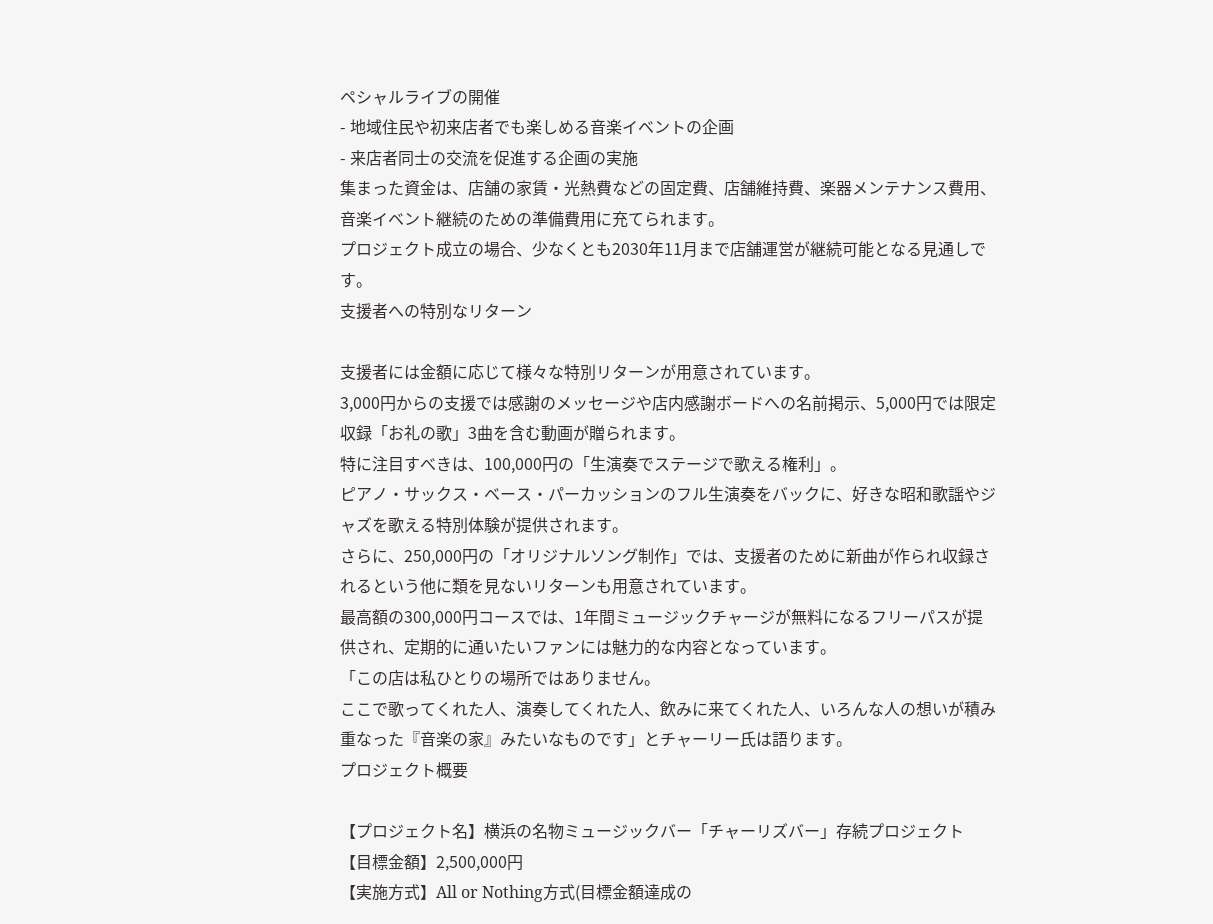ペシャルライブの開催
- 地域住民や初来店者でも楽しめる音楽イベントの企画
- 来店者同士の交流を促進する企画の実施
集まった資金は、店舗の家賃・光熱費などの固定費、店舗維持費、楽器メンテナンス費用、音楽イベント継続のための準備費用に充てられます。
プロジェクト成立の場合、少なくとも2030年11月まで店舗運営が継続可能となる見通しです。
支援者への特別なリターン

支援者には金額に応じて様々な特別リターンが用意されています。
3,000円からの支援では感謝のメッセージや店内感謝ボードへの名前掲示、5,000円では限定収録「お礼の歌」3曲を含む動画が贈られます。
特に注目すべきは、100,000円の「生演奏でステージで歌える権利」。
ピアノ・サックス・ベース・パーカッションのフル生演奏をバックに、好きな昭和歌謡やジャズを歌える特別体験が提供されます。
さらに、250,000円の「オリジナルソング制作」では、支援者のために新曲が作られ収録されるという他に類を見ないリターンも用意されています。
最高額の300,000円コースでは、1年間ミュージックチャージが無料になるフリーパスが提供され、定期的に通いたいファンには魅力的な内容となっています。
「この店は私ひとりの場所ではありません。
ここで歌ってくれた人、演奏してくれた人、飲みに来てくれた人、いろんな人の想いが積み重なった『音楽の家』みたいなものです」とチャーリー氏は語ります。
プロジェクト概要

【プロジェクト名】横浜の名物ミュージックバー「チャーリズバー」存続プロジェクト
【目標金額】2,500,000円
【実施方式】All or Nothing方式(目標金額達成の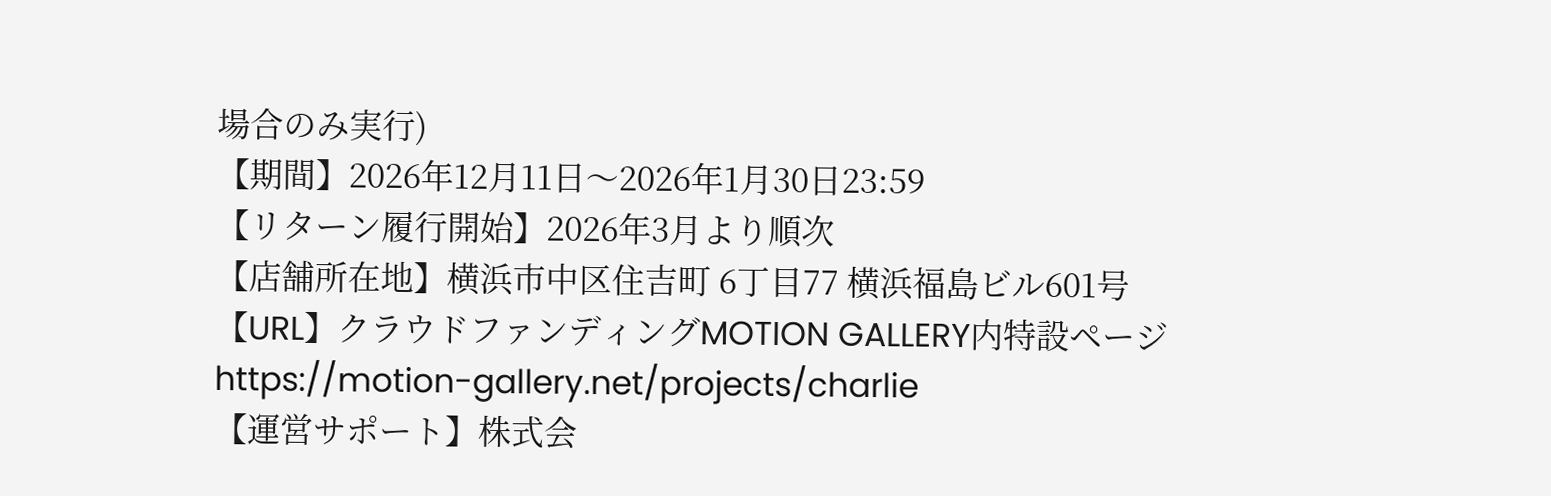場合のみ実行)
【期間】2026年12月11日〜2026年1月30日23:59
【リターン履行開始】2026年3月より順次
【店舗所在地】横浜市中区住吉町 6丁目77 横浜福島ビル601号
【URL】クラウドファンディングMOTION GALLERY内特設ページ https://motion-gallery.net/projects/charlie
【運営サポート】株式会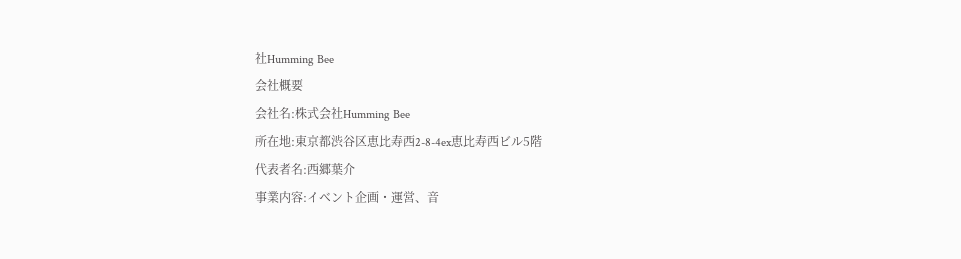社Humming Bee
会社概要
会社名:株式会社Humming Bee
所在地:東京都渋谷区恵比寿西2-8-4ex恵比寿西ビル5階
代表者名:西郷葉介
事業内容:イベント企画・運営、音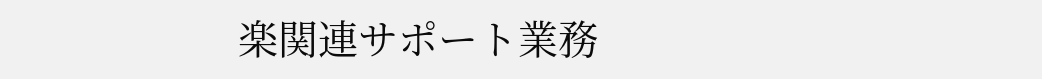楽関連サポート業務